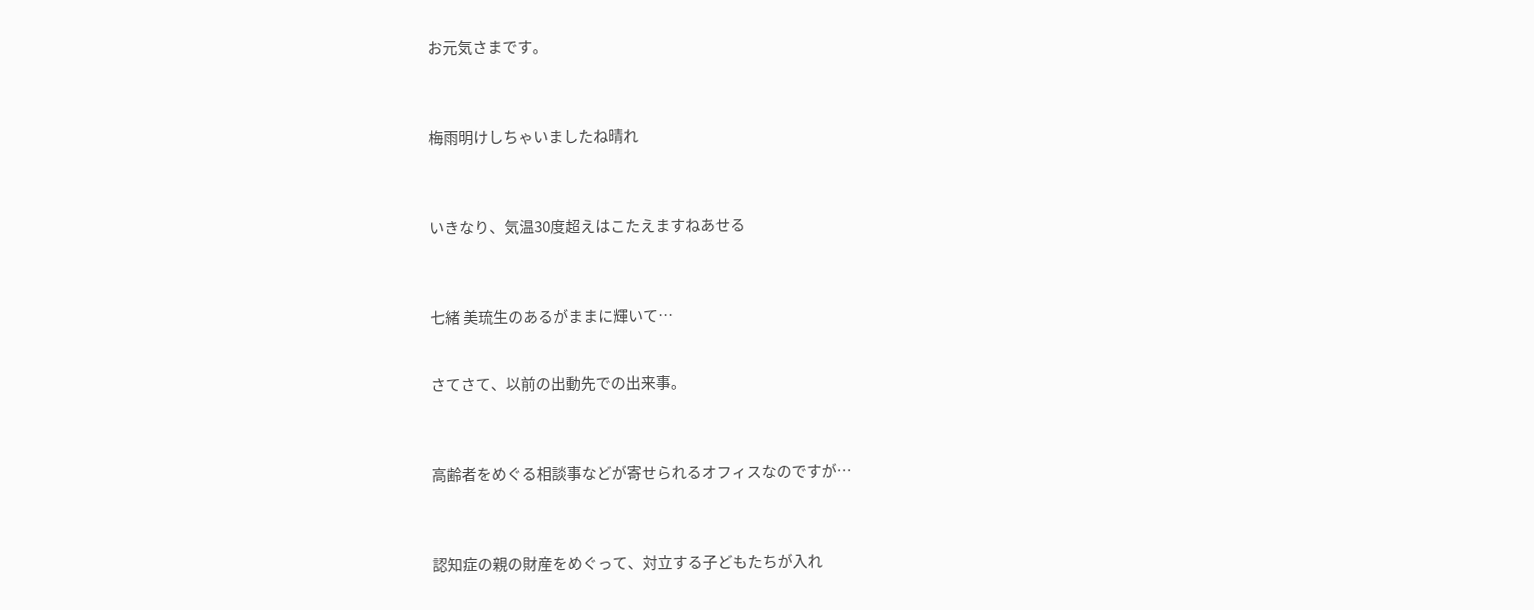お元気さまです。



梅雨明けしちゃいましたね晴れ



いきなり、気温30度超えはこたえますねあせる



七緒 美琉生のあるがままに輝いて…


さてさて、以前の出動先での出来事。



高齢者をめぐる相談事などが寄せられるオフィスなのですが…



認知症の親の財産をめぐって、対立する子どもたちが入れ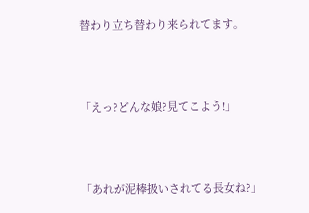替わり立ち替わり来られてます。



「えっ?どんな娘?見てこよう!」



「あれが泥棒扱いされてる長女ね?」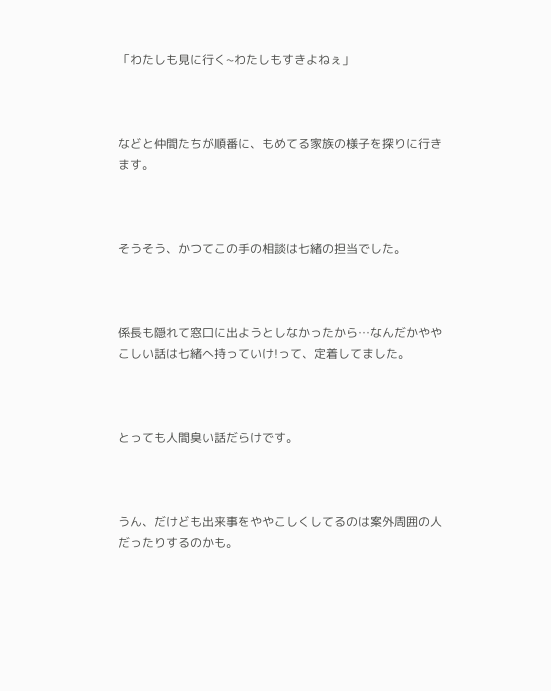「わたしも見に行く~わたしもすきよねぇ」



などと仲間たちが順番に、もめてる家族の様子を探りに行きます。



そうそう、かつてこの手の相談は七緒の担当でした。



係長も隠れて窓口に出ようとしなかったから…なんだかややこしい話は七緒へ持っていけ!って、定着してました。



とっても人間臭い話だらけです。



うん、だけども出来事をややこしくしてるのは案外周囲の人だったりするのかも。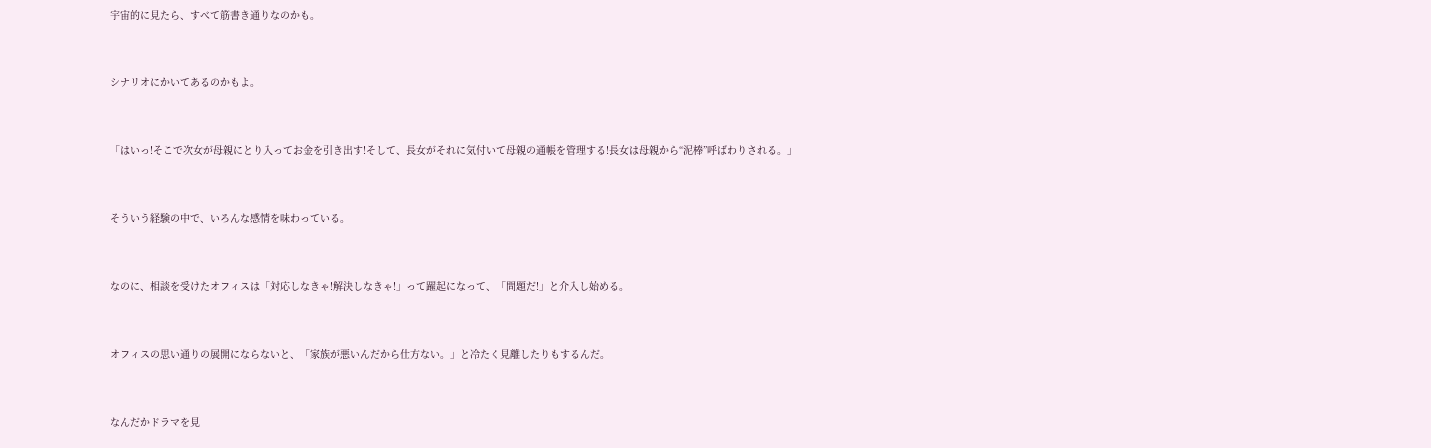宇宙的に見たら、すべて筋書き通りなのかも。



シナリオにかいてあるのかもよ。



「はいっ!そこで次女が母親にとり入ってお金を引き出す!そして、長女がそれに気付いて母親の通帳を管理する!長女は母親から“泥棒”呼ばわりされる。」



そういう経験の中で、いろんな感情を味わっている。



なのに、相談を受けたオフィスは「対応しなきゃ!解決しなきゃ!」って躍起になって、「問題だ!」と介入し始める。



オフィスの思い通りの展開にならないと、「家族が悪いんだから仕方ない。」と冷たく見離したりもするんだ。



なんだかドラマを見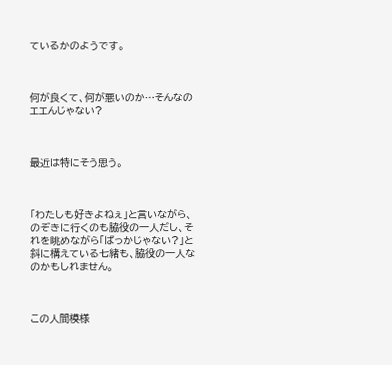ているかのようです。



何が良くて、何が悪いのか…そんなのエエんじゃない?



最近は特にそう思う。



「わたしも好きよねぇ」と言いながら、のぞきに行くのも脇役の一人だし、それを眺めながら「ばっかじゃない?」と斜に構えている七緒も、脇役の一人なのかもしれません。



この人間模様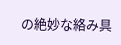の絶妙な絡み具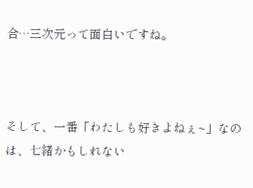合…三次元って面白いですね。



そして、一番「わたしも好きよねぇ~」なのは、七緒かもしれない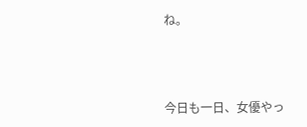ね。



今日も一日、女優やっ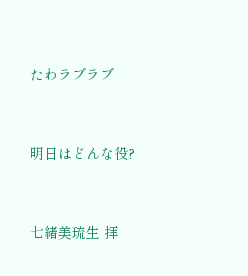たわラブラブ



明日はどんな役?



七緒美琉生 拝